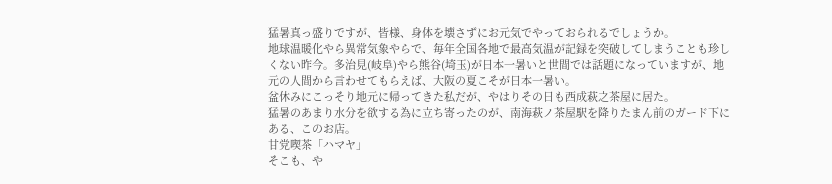猛暑真っ盛りですが、皆様、身体を壊さずにお元気でやっておられるでしょうか。
地球温暖化やら異常気象やらで、毎年全国各地で最高気温が記録を突破してしまうことも珍しくない昨今。多治見(岐阜)やら熊谷(埼玉)が日本一暑いと世間では話題になっていますが、地元の人間から言わせてもらえば、大阪の夏こそが日本一暑い。
盆休みにこっそり地元に帰ってきた私だが、やはりその日も西成萩之茶屋に居た。
猛暑のあまり水分を欲する為に立ち寄ったのが、南海萩ノ茶屋駅を降りたまん前のガード下にある、このお店。
甘党喫茶「ハマヤ」
そこも、や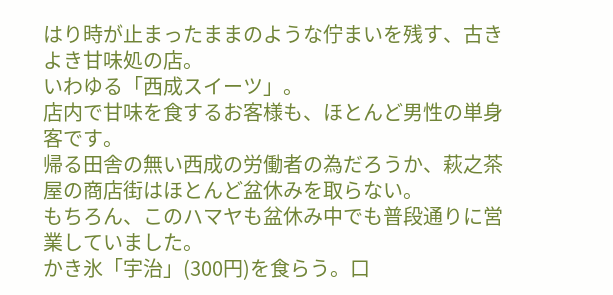はり時が止まったままのような佇まいを残す、古きよき甘味処の店。
いわゆる「西成スイーツ」。
店内で甘味を食するお客様も、ほとんど男性の単身客です。
帰る田舎の無い西成の労働者の為だろうか、萩之茶屋の商店街はほとんど盆休みを取らない。
もちろん、このハマヤも盆休み中でも普段通りに営業していました。
かき氷「宇治」(300円)を食らう。口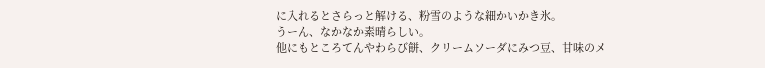に入れるとさらっと解ける、粉雪のような細かいかき氷。
うーん、なかなか素晴らしい。
他にもところてんやわらび餅、クリームソーダにみつ豆、甘味のメ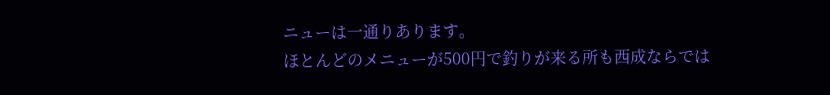ニューは一通りあります。
ほとんどのメニューが500円で釣りが来る所も西成ならでは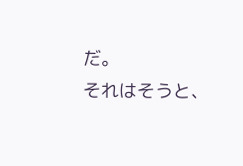だ。
それはそうと、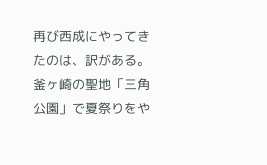再び西成にやってきたのは、訳がある。
釜ヶ崎の聖地「三角公園」で夏祭りをや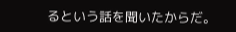るという話を聞いたからだ。